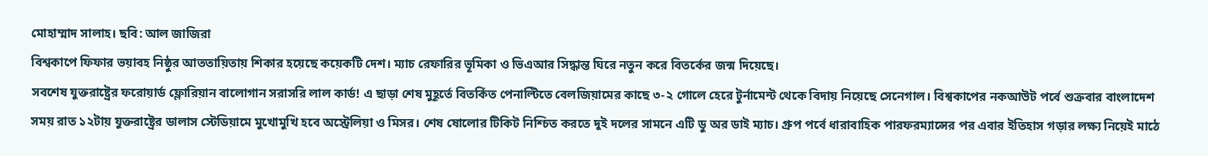মোহাম্মাদ সালাহ। ছবি: আল জাজিরা
বিশ্বকাপে ফিফার ভয়াবহ নিষ্ঠুর আততায়িতায় শিকার হয়েছে কয়েকটি দেশ। ম্যাচ রেফারির ভূমিকা ও ভিএআর সিদ্ধান্ত ঘিরে নতুন করে বিতর্কের জন্ম দিয়েছে।
সবশেষ যুক্তরাষ্ট্রের ফরোয়ার্ড ফ্লোরিয়ান বালোগান সরাসরি লাল কার্ড! এ ছাড়া শেষ মুহূর্তে বিতর্কিত পেনাল্টিতে বেলজিয়ামের কাছে ৩-২ গোলে হেরে টুর্নামেন্ট থেকে বিদায় নিয়েছে সেনেগাল। বিশ্বকাপের নকআউট পর্বে শুক্রবার বাংলাদেশ সময় রাত ১২টায় যুক্তরাষ্ট্রের ডালাস স্টেডিয়ামে মুখোমুখি হবে অস্ট্রেলিয়া ও মিসর। শেষ ষোলোর টিকিট নিশ্চিত করতে দুই দলের সামনে এটি ডু অর ডাই ম্যাচ। গ্রুপ পর্বে ধারাবাহিক পারফরম্যান্সের পর এবার ইতিহাস গড়ার লক্ষ্য নিয়েই মাঠে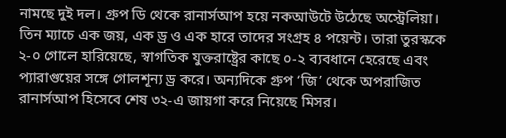নামছে দুই দল। গ্রুপ ডি থেকে রানার্সআপ হয়ে নকআউটে উঠেছে অস্ট্রেলিয়া। তিন ম্যাচে এক জয়, এক ড্র ও এক হারে তাদের সংগ্রহ ৪ পয়েন্ট। তারা তুরস্ককে ২-০ গোলে হারিয়েছে, স্বাগতিক যুক্তরাষ্ট্রের কাছে ০-২ ব্যবধানে হেরেছে এবং প্যারাগুয়ের সঙ্গে গোলশূন্য ড্র করে। অন্যদিকে গ্রুপ ‘জি’ থেকে অপরাজিত রানার্সআপ হিসেবে শেষ ৩২-এ জায়গা করে নিয়েছে মিসর।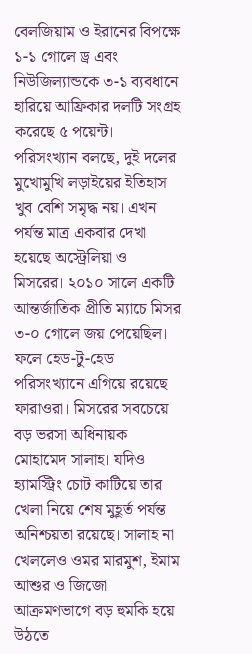বেলজিয়াম ও ইরানের বিপক্ষে ১-১ গোলে ড্র এবং নিউজিল্যান্ডকে ৩-১ ব্যবধানে হারিয়ে আফ্রিকার দলটি সংগ্রহ করেছে ৫ পয়েন্ট। পরিসংখ্যান বলছে, দুই দলের মুখোমুখি লড়াইয়ের ইতিহাস খুব বেশি সমৃদ্ধ নয়। এখন পর্যন্ত মাত্র একবার দেখা হয়েছে অস্ট্রেলিয়া ও মিসরের। ২০১০ সালে একটি আন্তর্জাতিক প্রীতি ম্যাচে মিসর ৩-০ গোলে জয় পেয়েছিল। ফলে হেড-টু-হেড পরিসংখ্যানে এগিয়ে রয়েছে ফারাওরা। মিসরের সবচেয়ে বড় ভরসা অধিনায়ক মোহামেদ সালাহ। যদিও হ্যামস্ট্রিং চোট কাটিয়ে তার খেলা নিয়ে শেষ মুহূর্ত পর্যন্ত অনিশ্চয়তা রয়েছে। সালাহ না খেললেও ওমর মারমুশ, ইমাম আশুর ও জিজো আক্রমণভাগে বড় হুমকি হয়ে উঠতে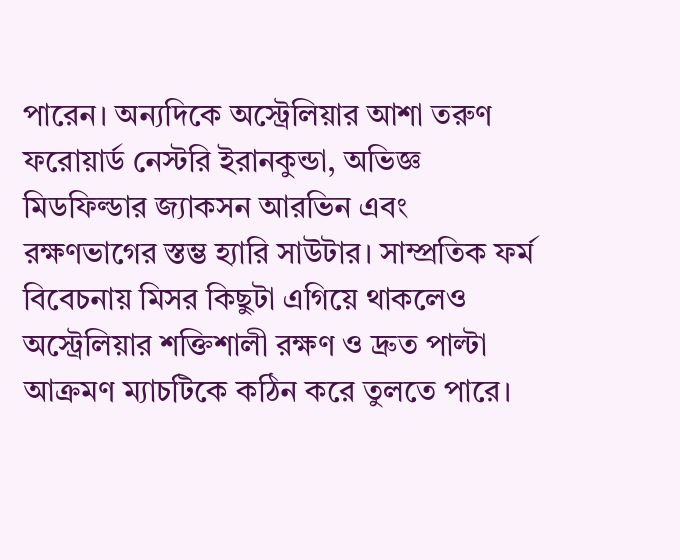পারেন। অন্যদিকে অস্ট্রেলিয়ার আশা তরুণ ফরোয়ার্ড নেস্টরি ইরানকুন্ডা, অভিজ্ঞ মিডফিল্ডার জ্যাকসন আরভিন এবং রক্ষণভাগের স্তম্ভ হ্যারি সাউটার। সাম্প্রতিক ফর্ম বিবেচনায় মিসর কিছুটা এগিয়ে থাকলেও অস্ট্রেলিয়ার শক্তিশালী রক্ষণ ও দ্রুত পাল্টা আক্রমণ ম্যাচটিকে কঠিন করে তুলতে পারে।